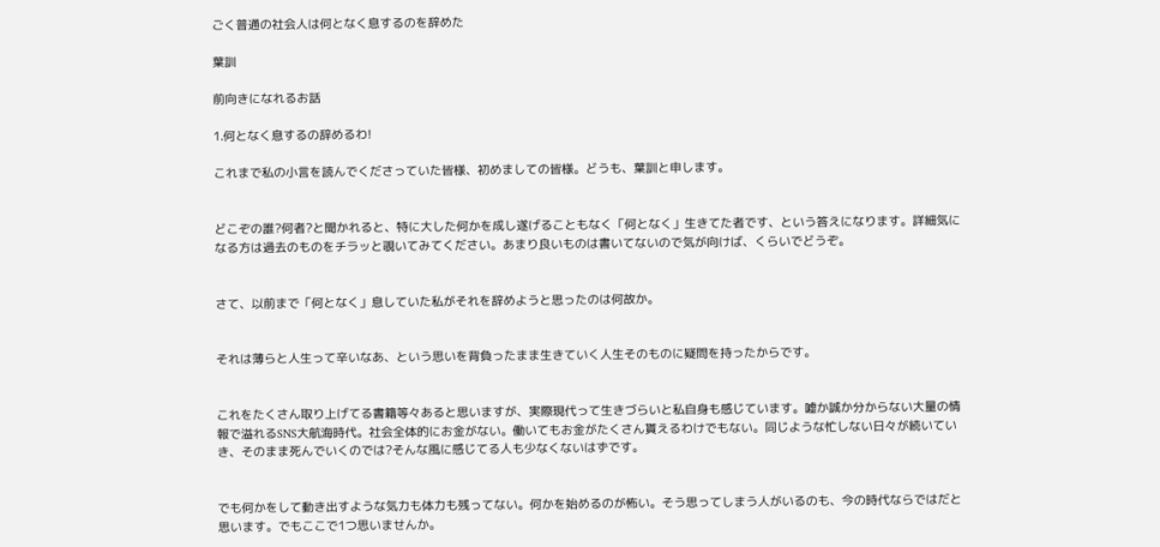ごく普通の社会人は何となく息するのを辞めた

葉訓

前向きになれるお話

1.何となく息するの辞めるわ!

これまで私の小言を読んでくださっていた皆様、初めましての皆様。どうも、葉訓と申します。


どこぞの誰?何者?と聞かれると、特に大した何かを成し遂げることもなく「何となく」生きてた者です、という答えになります。詳細気になる方は過去のものをチラッと覗いてみてください。あまり良いものは書いてないので気が向けば、くらいでどうぞ。


さて、以前まで「何となく」息していた私がそれを辞めようと思ったのは何故か。


それは薄らと人生って辛いなあ、という思いを背負ったまま生きていく人生そのものに疑問を持ったからです。


これをたくさん取り上げてる書籍等々あると思いますが、実際現代って生きづらいと私自身も感じています。嘘か誠か分からない大量の情報で溢れるSNS大航海時代。社会全体的にお金がない。働いてもお金がたくさん貰えるわけでもない。同じような忙しない日々が続いていき、そのまま死んでいくのでは?そんな風に感じてる人も少なくないはずです。


でも何かをして動き出すような気力も体力も残ってない。何かを始めるのが怖い。そう思ってしまう人がいるのも、今の時代ならではだと思います。でもここで1つ思いませんか。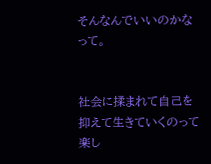そんなんでいいのかなって。


社会に揉まれて自己を抑えて生きていくのって楽し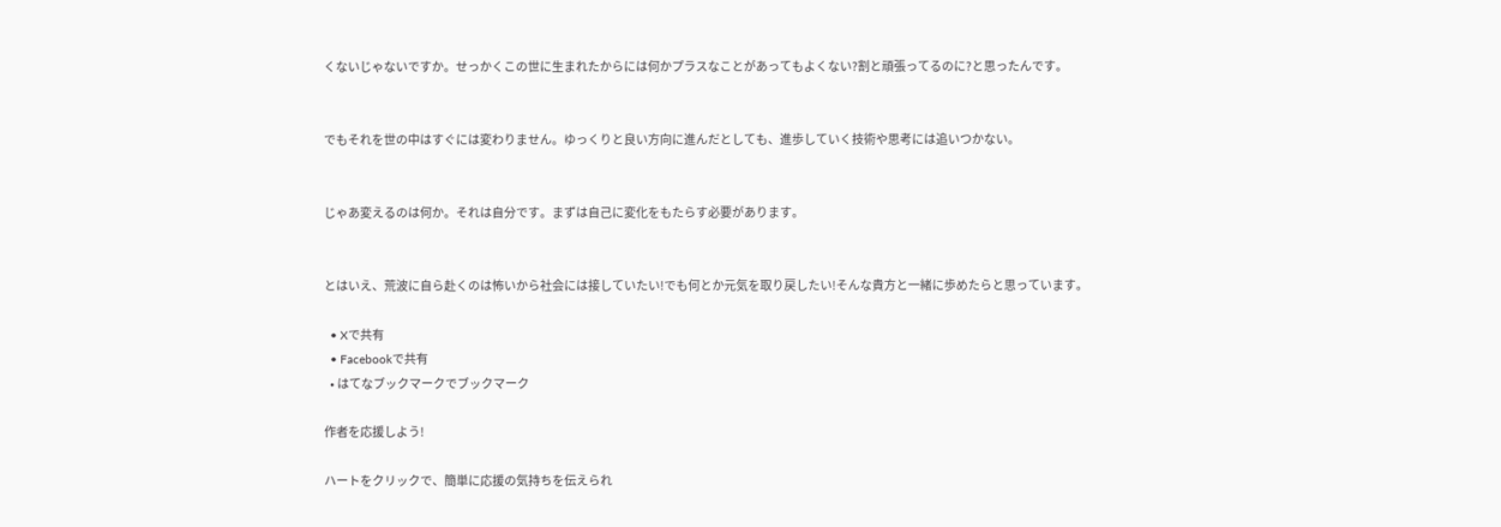くないじゃないですか。せっかくこの世に生まれたからには何かプラスなことがあってもよくない?割と頑張ってるのに?と思ったんです。


でもそれを世の中はすぐには変わりません。ゆっくりと良い方向に進んだとしても、進歩していく技術や思考には追いつかない。


じゃあ変えるのは何か。それは自分です。まずは自己に変化をもたらす必要があります。


とはいえ、荒波に自ら赴くのは怖いから社会には接していたい!でも何とか元気を取り戻したい!そんな貴方と一緒に歩めたらと思っています。

  • Xで共有
  • Facebookで共有
  • はてなブックマークでブックマーク

作者を応援しよう!

ハートをクリックで、簡単に応援の気持ちを伝えられ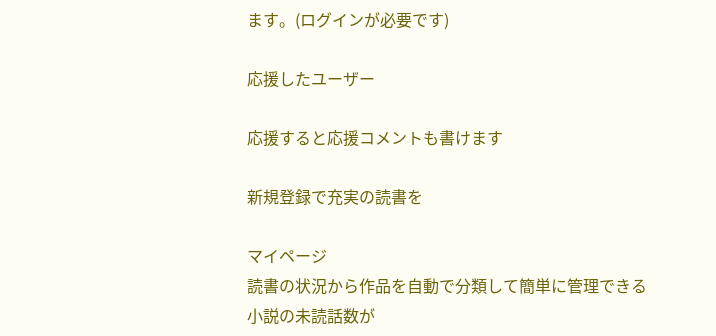ます。(ログインが必要です)

応援したユーザー

応援すると応援コメントも書けます

新規登録で充実の読書を

マイページ
読書の状況から作品を自動で分類して簡単に管理できる
小説の未読話数が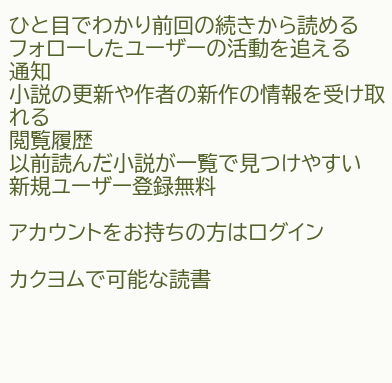ひと目でわかり前回の続きから読める
フォローしたユーザーの活動を追える
通知
小説の更新や作者の新作の情報を受け取れる
閲覧履歴
以前読んだ小説が一覧で見つけやすい
新規ユーザー登録無料

アカウントをお持ちの方はログイン

カクヨムで可能な読書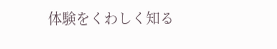体験をくわしく知る